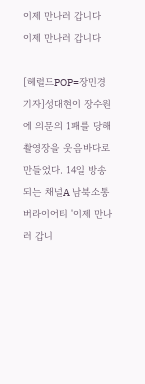이제 만나러 갑니다
이제 만나러 갑니다

[헤럴드POP=장민경 기자]성대현이 장수원에 의문의 1패를 당해 촬영장을 웃음바다로 만들었다. 14일 방송되는 채널A 남북소통 버라이어티 '이제 만나러 갑니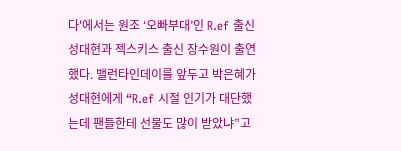다'에서는 원조 ‘오빠부대’인 R.ef 출신 성대현과 젝스키스 출신 장수원이 출연했다. 밸런타인데이를 앞두고 박은혜가 성대현에게 “R.ef 시절 인기가 대단했는데 팬들한테 선물도 많이 받았냐”고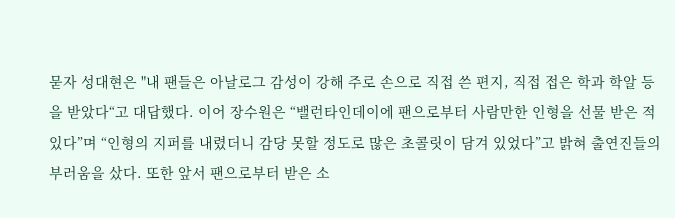묻자 성대현은 "내 팬들은 아날로그 감성이 강해 주로 손으로 직접 쓴 편지, 직접 접은 학과 학알 등을 받았다“고 대답했다. 이어 장수원은 “밸런타인데이에 팬으로부터 사람만한 인형을 선물 받은 적 있다”며 “인형의 지퍼를 내렸더니 감당 못할 정도로 많은 초콜릿이 담겨 있었다”고 밝혀 출연진들의 부러움을 샀다. 또한 앞서 팬으로부터 받은 소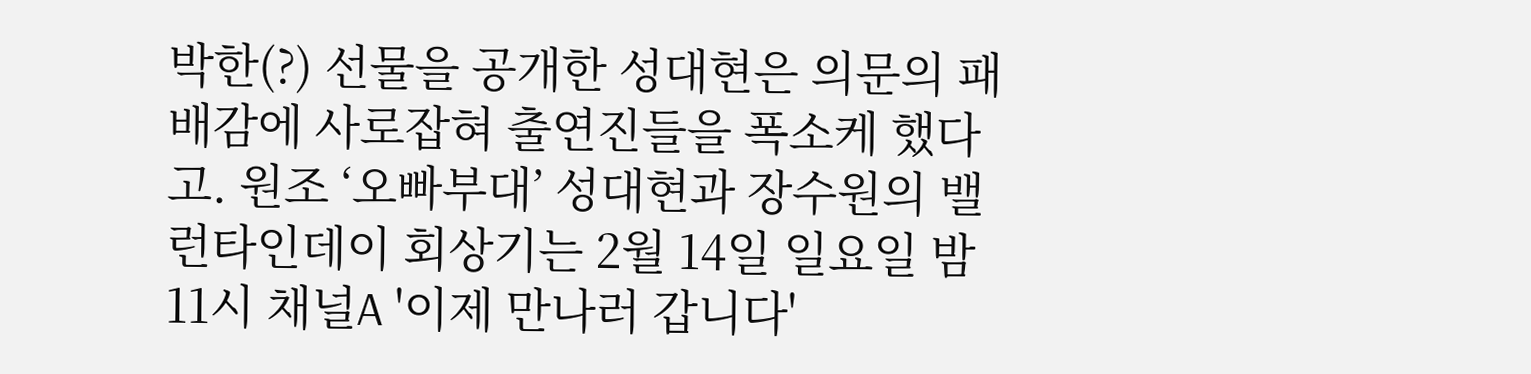박한(?) 선물을 공개한 성대현은 의문의 패배감에 사로잡혀 출연진들을 폭소케 했다고. 원조 ‘오빠부대’ 성대현과 장수원의 밸런타인데이 회상기는 2월 14일 일요일 밤 11시 채널A '이제 만나러 갑니다'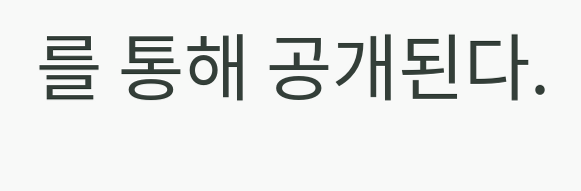를 통해 공개된다.